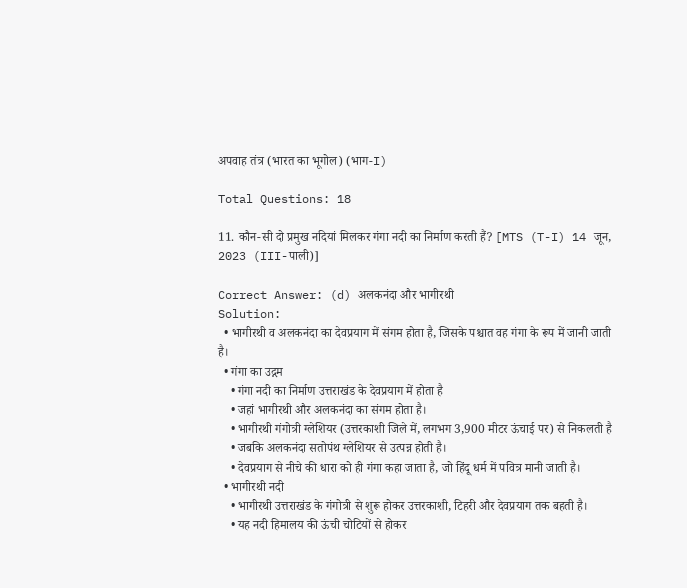अपवाह तंत्र (भारत का भूगोल) (भाग-I)

Total Questions: 18

11. कौन-सी दो प्रमुख नदियां मिलकर गंगा नदी का निर्माण करती हैं? [MTS (T-I) 14 जून, 2023 (III-पाली)]

Correct Answer: (d) अलकनंदा और भागीरथी
Solution:
  • भागीरथी व अलकनंदा का देवप्रयाग में संगम होता है, जिसके पश्चात वह गंगा के रूप में जानी जाती है।
  • गंगा का उद्गम
    • गंगा नदी का निर्माण उत्तराखंड के देवप्रयाग में होता है
    • जहां भागीरथी और अलकनंदा का संगम होता है।
    • भागीरथी गंगोत्री ग्लेशियर (उत्तरकाशी जिले में, लगभग 3,900 मीटर ऊंचाई पर) से निकलती है
    • जबकि अलकनंदा सतोपंथ ग्लेशियर से उत्पन्न होती है।
    • देवप्रयाग से नीचे की धारा को ही गंगा कहा जाता है, जो हिंदू धर्म में पवित्र मानी जाती है।
  • भागीरथी नदी
    • भागीरथी उत्तराखंड के गंगोत्री से शुरू होकर उत्तरकाशी, टिहरी और देवप्रयाग तक बहती है।
    • यह नदी हिमालय की ऊंची चोटियों से होकर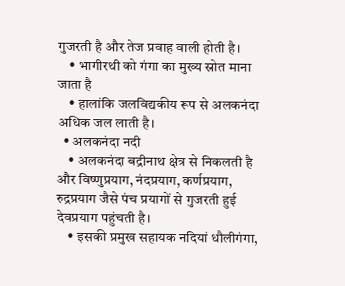गुजरती है और तेज प्रवाह वाली होती है।
    • भागीरथी को गंगा का मुख्य स्रोत माना जाता है
    • हालांकि जलविद्यकीय रूप से अलकनंदा अधिक जल लाती है।
  • अलकनंदा नदी
    • अलकनंदा बद्रीनाथ क्षेत्र से निकलती है और विष्णुप्रयाग, नंदप्रयाग, कर्णप्रयाग, रुद्रप्रयाग जैसे पंच प्रयागों से गुजरती हुई देवप्रयाग पहुंचती है।
    • इसकी प्रमुख सहायक नदियां धौलीगंगा,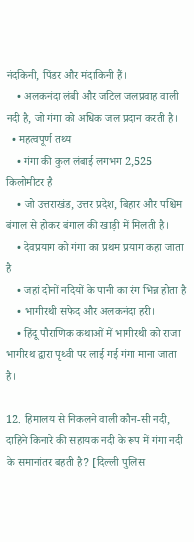नंदकिनी, पिंडर और मंदाकिनी हैं।
    • अलकनंदा लंबी और जटिल जलप्रवाह वाली नदी है, जो गंगा को अधिक जल प्रदान करती है।
  • महत्वपूर्ण तथ्य
    • गंगा की कुल लंबाई लगभग 2,525 किलोमीटर है
    • जो उत्तराखंड, उत्तर प्रदेश, बिहार और पश्चिम बंगाल से होकर बंगाल की खाड़ी में मिलती है।
    • देवप्रयाग को गंगा का प्रथम प्रयाग कहा जाता है
    • जहां दोनों नदियों के पानी का रंग भिन्न होता है
    • भागीरथी सफेद और अलकनंदा हरी।
    • हिंदू पौराणिक कथाओं में भागीरथी को राजा भागीरथ द्वारा पृथ्वी पर लाई गई गंगा माना जाता है।

12. हिमालय से निकलने वाली कौन-सी नदी, दाहिने किनारे की सहायक नदी के रूप में गंगा नदी के समानांतर बहती है? [दिल्ली पुलिस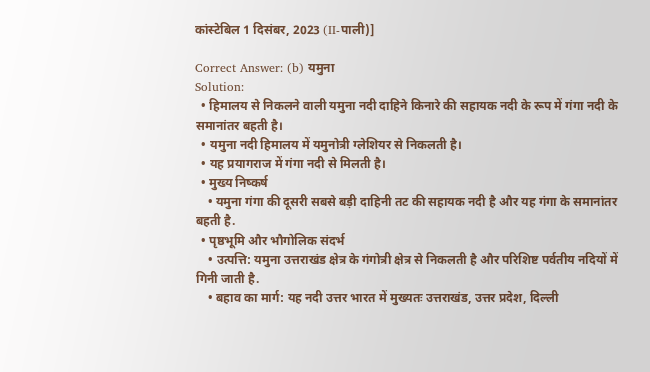कांस्टेबिल 1 दिसंबर, 2023 (II-पाली)]

Correct Answer: (b) यमुना
Solution:
  • हिमालय से निकलने वाली यमुना नदी दाहिने किनारे की सहायक नदी के रूप में गंगा नदी के समानांतर बहती है।
  • यमुना नदी हिमालय में यमुनोत्री ग्लेशियर से निकलती है।
  • यह प्रयागराज में गंगा नदी से मिलती है।
  • मुख्य निष्कर्ष
    • यमुना गंगा की दूसरी सबसे बड़ी दाहिनी तट की सहायक नदी है और यह गंगा के समानांतर बहती है.
  • पृष्ठभूमि और भौगोलिक संदर्भ
    • उत्पत्ति: यमुना उत्तराखंड क्षेत्र के गंगोत्री क्षेत्र से निकलती है और परिशिष्ट पर्वतीय नदियों में गिनी जाती है.
    • बहाव का मार्ग: यह नदी उत्तर भारत में मुख्यतः उत्तराखंड, उत्तर प्रदेश, दिल्ली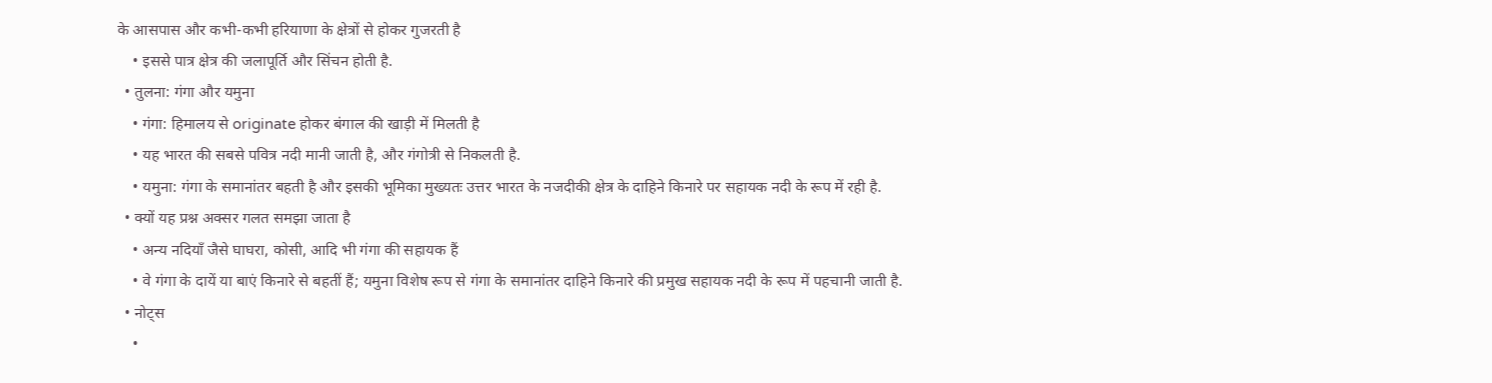के आसपास और कभी-कभी हरियाणा के क्षेत्रों से होकर गुजरती है
    • इससे पात्र क्षेत्र की जलापूर्ति और सिंचन होती है.
  • तुलना: गंगा और यमुना
    • गंगा: हिमालय से originate होकर बंगाल की खाड़ी में मिलती है
    • यह भारत की सबसे पवित्र नदी मानी जाती है, और गंगोत्री से निकलती है.
    • यमुना: गंगा के समानांतर बहती है और इसकी भूमिका मुख्यतः उत्तर भारत के नजदीकी क्षेत्र के दाहिने किनारे पर सहायक नदी के रूप में रही है.
  • क्यों यह प्रश्न अक्सर गलत समझा जाता है
    • अन्य नदियाँ जैसे घाघरा, कोसी, आदि भी गंगा की सहायक हैं
    • वे गंगा के दायें या बाएं किनारे से बहतीं हैं; यमुना विशेष रूप से गंगा के समानांतर दाहिने किनारे की प्रमुख सहायक नदी के रूप में पहचानी जाती है.
  • नोट्स
    •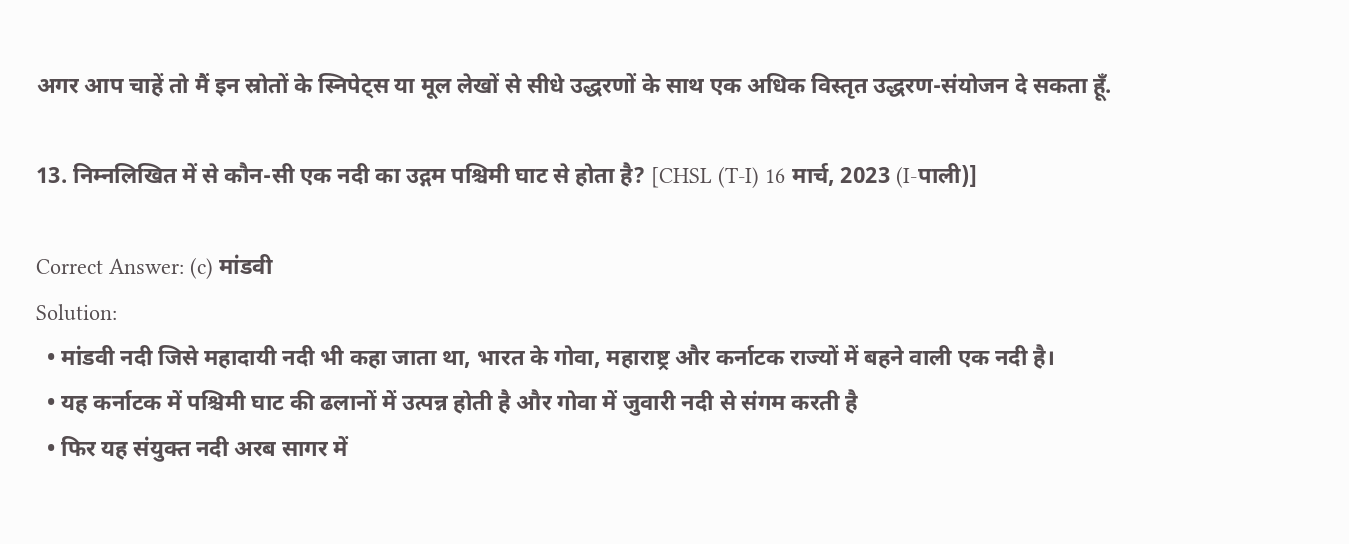अगर आप चाहें तो मैं इन स्रोतों के स्निपेट्स या मूल लेखों से सीधे उद्धरणों के साथ एक अधिक विस्तृत उद्धरण-संयोजन दे सकता हूँ.

13. निम्नलिखित में से कौन-सी एक नदी का उद्गम पश्चिमी घाट से होता है? [CHSL (T-I) 16 मार्च, 2023 (I-पाली)]

Correct Answer: (c) मांडवी
Solution:
  • मांडवी नदी जिसे महादायी नदी भी कहा जाता था, भारत के गोवा, महाराष्ट्र और कर्नाटक राज्यों में बहने वाली एक नदी है।
  • यह कर्नाटक में पश्चिमी घाट की ढलानों में उत्पन्न होती है और गोवा में जुवारी नदी से संगम करती है
  • फिर यह संयुक्त नदी अरब सागर में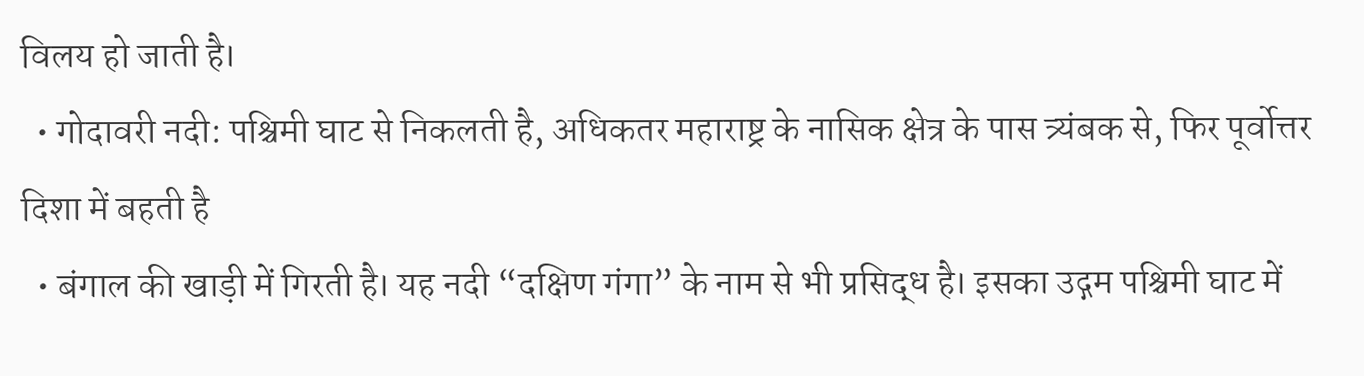विलय हो जाती है।
  • गोदावरी नदी: पश्चिमी घाट से निकलती है, अधिकतर महाराष्ट्र के नासिक क्षेत्र के पास त्र्यंबक से, फिर पूर्वोत्तर दिशा में बहती है
  • बंगाल की खाड़ी में गिरती है। यह नदी “दक्षिण गंगा” के नाम से भी प्रसिद्ध है। इसका उद्गम पश्चिमी घाट में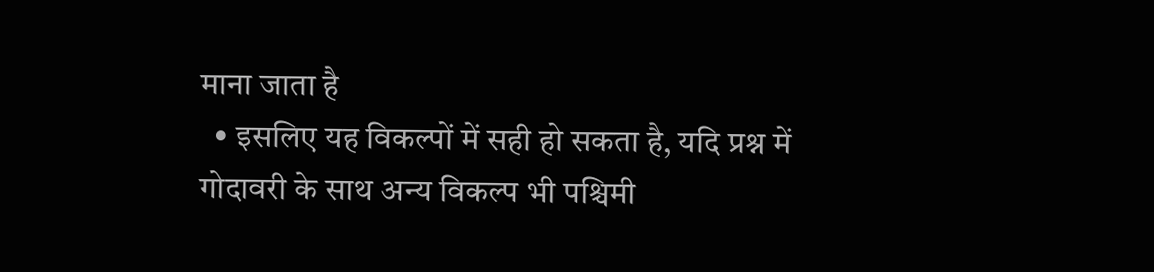माना जाता है
  • इसलिए यह विकल्पों में सही हो सकता है, यदि प्रश्न में गोदावरी के साथ अन्य विकल्प भी पश्चिमी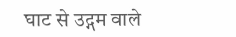घाट से उद्गम वाले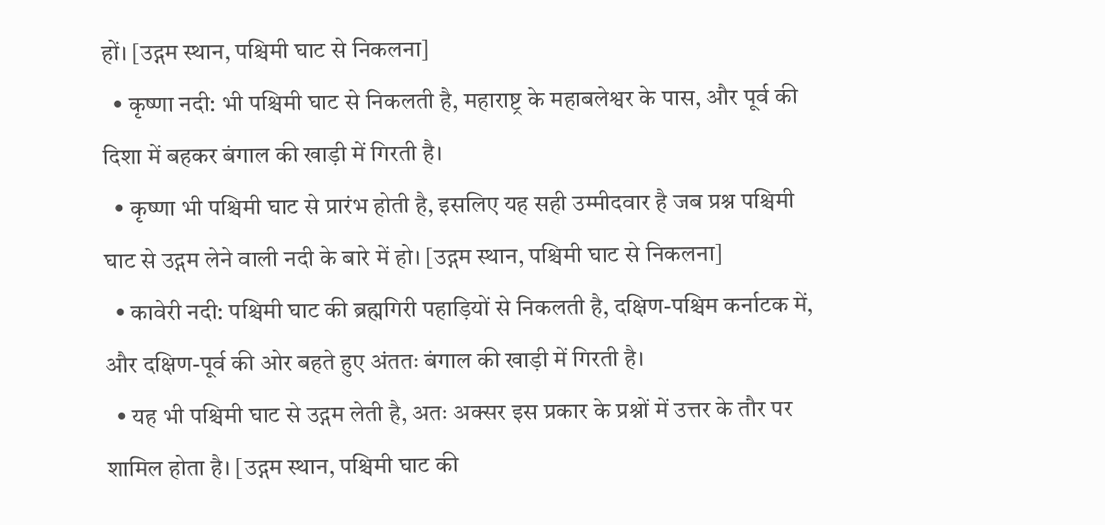हों। [उद्गम स्थान, पश्चिमी घाट से निकलना]
  • कृष्णा नदी: भी पश्चिमी घाट से निकलती है, महाराष्ट्र के महाबलेश्वर के पास, और पूर्व की दिशा में बहकर बंगाल की खाड़ी में गिरती है।
  • कृष्णा भी पश्चिमी घाट से प्रारंभ होती है, इसलिए यह सही उम्मीदवार है जब प्रश्न पश्चिमी घाट से उद्गम लेने वाली नदी के बारे में हो। [उद्गम स्थान, पश्चिमी घाट से निकलना]
  • कावेरी नदी: पश्चिमी घाट की ब्रह्मगिरी पहाड़ियों से निकलती है, दक्षिण-पश्चिम कर्नाटक में, और दक्षिण-पूर्व की ओर बहते हुए अंततः बंगाल की खाड़ी में गिरती है।
  • यह भी पश्चिमी घाट से उद्गम लेती है, अतः अक्सर इस प्रकार के प्रश्नों में उत्तर के तौर पर शामिल होता है। [उद्गम स्थान, पश्चिमी घाट की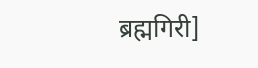ब्रह्मगिरी]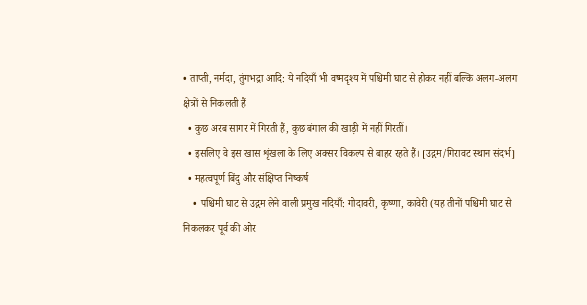• ताप्ती, नर्मदा, तुंगभद्रा आदि: ये नदियाँ भी वष्मदृश्य में पश्चिमी घाट से होकर नहीं बल्कि अलग-अलग क्षेत्रों से निकलती हैं
  • कुछ अरब सागर में गिरती हैं, कुछ बंगाल की खाड़ी में नहीं गिरतीं।
  • इसलिए वे इस खास शृंखला के लिए अक्सर विकल्प से बाहर रहते हैं। [उद्गम/गिरावट स्थान संदर्भ]
  • महत्वपूर्ण बिंदु और संक्षिप्त निष्कर्ष
    • पश्चिमी घाट से उद्गम लेने वाली प्रमुख नदियाँ: गोदावरी, कृष्णा, कावेरी (यह तीनों पश्चिमी घाट से निकलकर पूर्व की ओर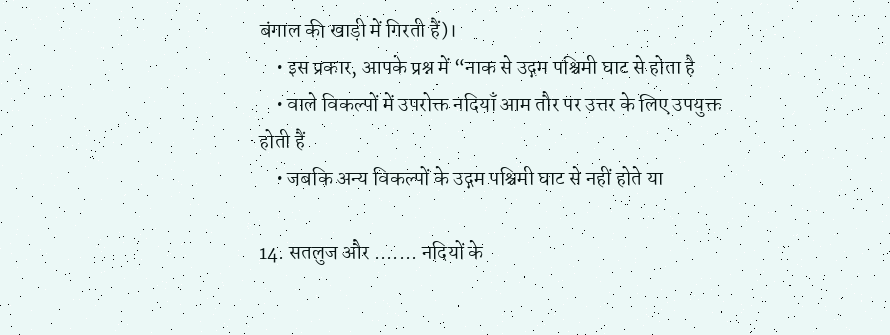बंगाल की खाड़ी में गिरती हैं)।
    • इस प्रकार, आपके प्रश्न में “नाक से उद्गम पश्चिमी घाट से होता है
    • वाले विकल्पों में उपरोक्त नदियाँ आम तौर पर उत्तर के लिए उपयुक्त होती हैं
    • जबकि अन्य विकल्पों के उद्गम पश्चिमी घाट से नहीं होते या

14. सतलुज और ....... नदियों के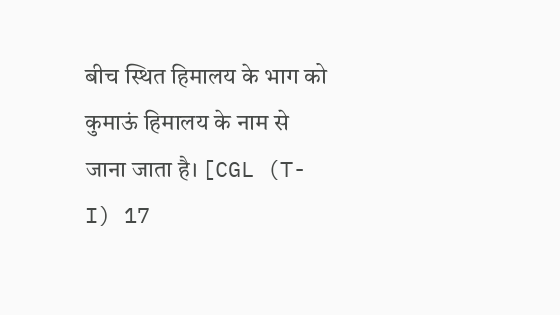बीच स्थित हिमालय के भाग को कुमाऊं हिमालय के नाम से जाना जाता है। [CGL (T-I) 17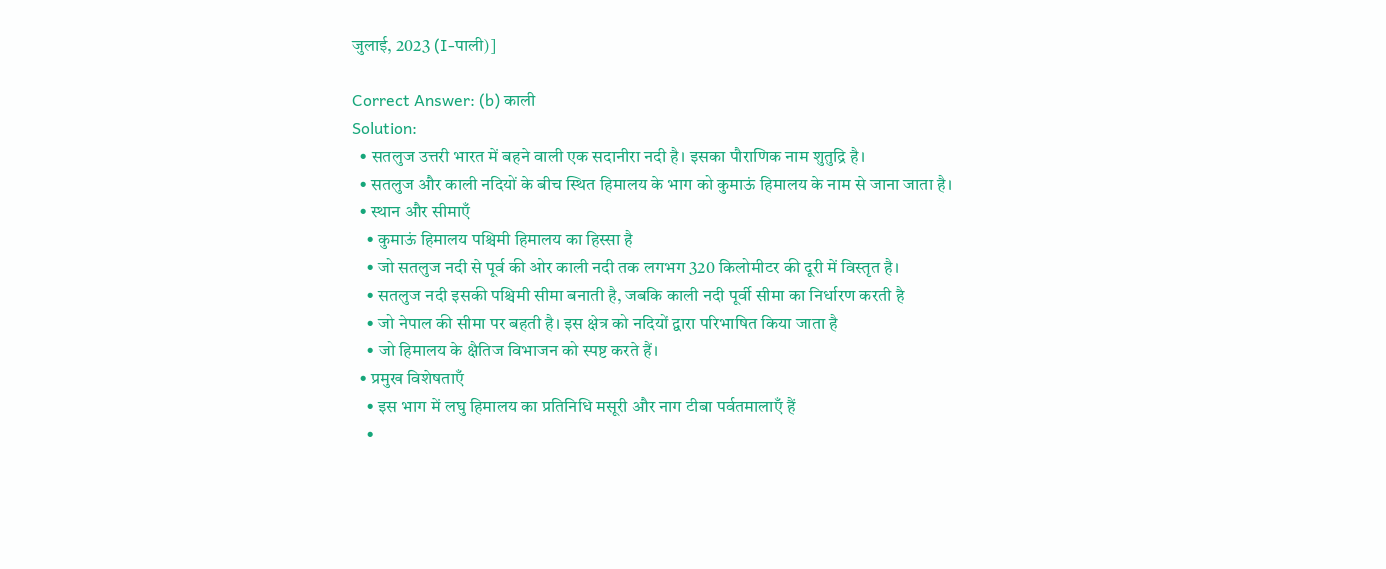जुलाई, 2023 (I-पाली)]

Correct Answer: (b) काली
Solution:
  • सतलुज उत्तरी भारत में बहने वाली एक सदानीरा नदी है। इसका पौराणिक नाम शुतुद्रि है।
  • सतलुज और काली नदियों के बीच स्थित हिमालय के भाग को कुमाऊं हिमालय के नाम से जाना जाता है।
  • स्थान और सीमाएँ
    • कुमाऊं हिमालय पश्चिमी हिमालय का हिस्सा है
    • जो सतलुज नदी से पूर्व की ओर काली नदी तक लगभग 320 किलोमीटर की दूरी में विस्तृत है।
    • सतलुज नदी इसकी पश्चिमी सीमा बनाती है, जबकि काली नदी पूर्वी सीमा का निर्धारण करती है
    • जो नेपाल की सीमा पर बहती है। इस क्षेत्र को नदियों द्वारा परिभाषित किया जाता है
    • जो हिमालय के क्षैतिज विभाजन को स्पष्ट करते हैं।
  • प्रमुख विशेषताएँ
    • इस भाग में लघु हिमालय का प्रतिनिधि मसूरी और नाग टीबा पर्वतमालाएँ हैं
    •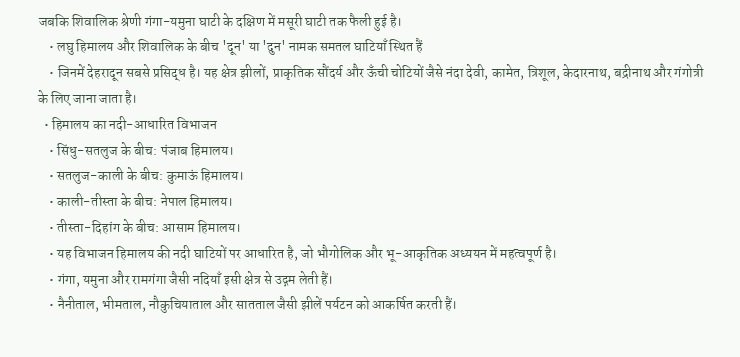जबकि शिवालिक श्रेणी गंगा-यमुना घाटी के दक्षिण में मसूरी घाटी तक फैली हुई है।
    • लघु हिमालय और शिवालिक के बीच 'दून' या 'दुन' नामक समतल घाटियाँ स्थित हैं
    • जिनमें देहरादून सबसे प्रसिद्ध है। यह क्षेत्र झीलों, प्राकृतिक सौंदर्य और ऊँची चोटियों जैसे नंदा देवी, कामेत, त्रिशूल, केदारनाथ, बद्रीनाथ और गंगोत्री के लिए जाना जाता है।
  • हिमालय का नदी-आधारित विभाजन
    • सिंधु-सतलुज के बीच: पंजाब हिमालय।
    • सतलुज-काली के बीच: कुमाऊं हिमालय।
    • काली-तीस्ता के बीच: नेपाल हिमालय।
    • तीस्ता-दिहांग के बीच: आसाम हिमालय।
    • यह विभाजन हिमालय की नदी घाटियों पर आधारित है, जो भौगोलिक और भू-आकृतिक अध्ययन में महत्वपूर्ण है।
    • गंगा, यमुना और रामगंगा जैसी नदियाँ इसी क्षेत्र से उद्गम लेती हैं।
    • नैनीताल, भीमताल, नौकुचियाताल और सातताल जैसी झीलें पर्यटन को आकर्षित करती हैं।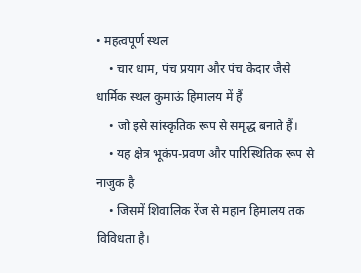• महत्वपूर्ण स्थल
    • चार धाम, पंच प्रयाग और पंच केदार जैसे धार्मिक स्थल कुमाऊं हिमालय में हैं
    • जो इसे सांस्कृतिक रूप से समृद्ध बनाते हैं।
    • यह क्षेत्र भूकंप-प्रवण और पारिस्थितिक रूप से नाजुक है
    • जिसमें शिवालिक रेंज से महान हिमालय तक विविधता है।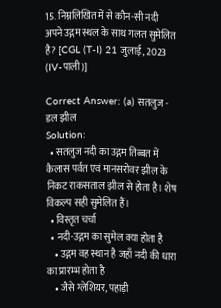15. निम्नलिखित में से कौन-सी नदी अपने उद्गम स्थल के साथ गलत सुमेलित है? [CGL (T-I) 21 जुलाई, 2023 (IV-पाली)]

Correct Answer: (a) सतलुज - डल झील
Solution:
  • सतलुज नदी का उद्गम तिब्बत में कैलास पर्वत एवं मानसरोवर झील के निकट राकसताल झील से होता है। शेष विकल्प सही सुमेलित हैं।
  • विस्तृत चर्चा
  • नदी-उद्गम का सुमेल क्या होता है
    • उद्गम वह स्थान है जहाँ नदी की धारा का प्रारम्भ होता है
    • जैसे ग्लेशियर, पहाड़ी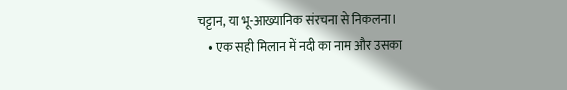चट्टान, या भू-आख्यानिक संरचना से निकलना।
    • एक सही मिलान में नदी का नाम और उसका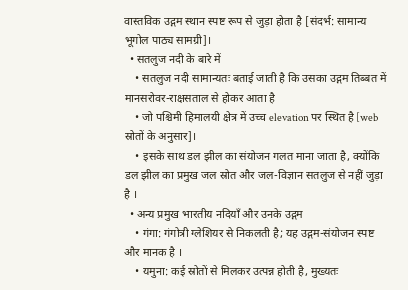वास्तविक उद्गम स्थान स्पष्ट रूप से जुड़ा होता है [संदर्भ: सामान्य भूगोल पाठ्य सामग्री]।
  • सतलुज नदी के बारे में
    • सतलुज नदी सामान्यतः बताई जाती है कि उसका उद्गम तिब्बत में मानसरोवर-राक्षसताल से होकर आता है
    • जो पश्चिमी हिमालयी क्षेत्र में उच्च elevation पर स्थित है [web स्रोतों के अनुसार]।
    • इसके साथ डल झील का संयोजन गलत माना जाता है, क्योंकि डल झील का प्रमुख जल स्रोत और जल-विज्ञान सतलुज से नहीं जुड़ा है ।
  • अन्य प्रमुख भारतीय नदियाँ और उनके उद्गम
    • गंगा: गंगोत्री ग्लेशियर से निकलती है; यह उद्गम-संयोजन स्पष्ट और मानक है ।
    • यमुना: कई स्रोतों से मिलकर उत्पन्न होती है, मुख्यतः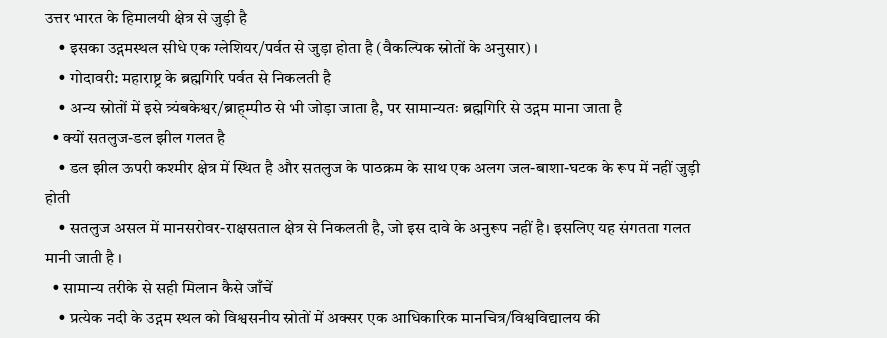उत्तर भारत के हिमालयी क्षेत्र से जुड़ी है
    • इसका उद्गमस्थल सीधे एक ग्लेशियर/पर्वत से जुड़ा होता है (वैकल्पिक स्रोतों के अनुसार) ।
    • गोदावरी: महाराष्ट्र के ब्रह्मगिरि पर्वत से निकलती है
    • अन्य स्रोतों में इसे त्र्यंबकेश्वर/ब्राह्म्पीठ से भी जोड़ा जाता है, पर सामान्यतः ब्रह्मगिरि से उद्गम माना जाता है
  • क्यों सतलुज-डल झील गलत है
    • डल झील ऊपरी कश्मीर क्षेत्र में स्थित है और सतलुज के पाठक्रम के साथ एक अलग जल-बाशा-घटक के रूप में नहीं जुड़ी होती
    • सतलुज असल में मानसरोवर-राक्षसताल क्षेत्र से निकलती है, जो इस दावे के अनुरूप नहीं है। इसलिए यह संगतता गलत मानी जाती है ।
  • सामान्य तरीके से सही मिलान कैसे जाँचें
    • प्रत्येक नदी के उद्गम स्थल को विश्वसनीय स्रोतों में अक्सर एक आधिकारिक मानचित्र/विश्वविद्यालय की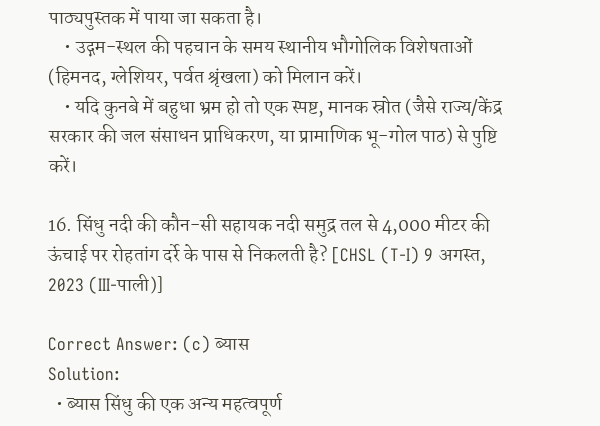पाठ्यपुस्तक में पाया जा सकता है।
    • उद्गम-स्थल की पहचान के समय स्थानीय भौगोलिक विशेषताओं (हिमनद, ग्लेशियर, पर्वत श्रृंखला) को मिलान करें।
    • यदि कुनबे में बहुधा भ्रम हो तो एक स्पष्ट, मानक स्रोत (जैसे राज्य/केंद्र सरकार की जल संसाधन प्राधिकरण, या प्रामाणिक भू-गोल पाठ) से पुष्टि करें।

16. सिंधु नदी की कौन-सी सहायक नदी समुद्र तल से 4,000 मीटर की ऊंचाई पर रोहतांग दर्रे के पास से निकलती है? [CHSL (T-I) 9 अगस्त, 2023 (III-पाली)]

Correct Answer: (c) ब्यास
Solution:
  • ब्यास सिंधु की एक अन्य महत्वपूर्ण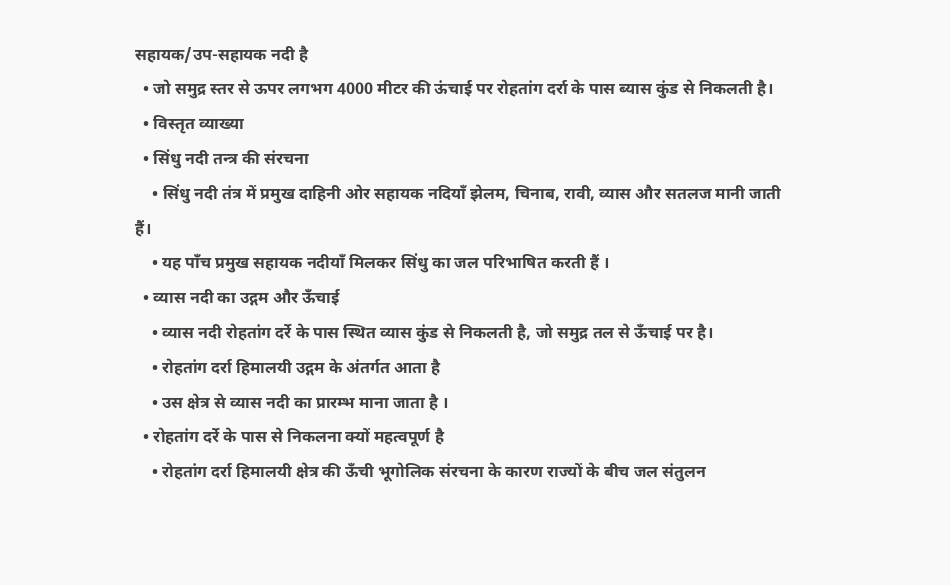सहायक/उप-सहायक नदी है
  • जो समुद्र स्तर से ऊपर लगभग 4000 मीटर की ऊंचाई पर रोहतांग दर्रा के पास ब्यास कुंड से निकलती है।
  • विस्तृत व्याख्या
  • सिंधु नदी तन्त्र की संरचना
    • सिंधु नदी तंत्र में प्रमुख दाहिनी ओर सहायक नदियाँ झेलम, चिनाब, रावी, व्यास और सतलज मानी जाती हैं।
    • यह पाँच प्रमुख सहायक नदीयाँ मिलकर सिंधु का जल परिभाषित करती हैं ।
  • व्यास नदी का उद्गम और ऊँचाई
    • व्यास नदी रोहतांग दर्रे के पास स्थित व्यास कुंड से निकलती है, जो समुद्र तल से ऊँचाई पर है।
    • रोहतांग दर्रा हिमालयी उद्गम के अंतर्गत आता है
    • उस क्षेत्र से व्यास नदी का प्रारम्भ माना जाता है ।
  • रोहतांग दर्रे के पास से निकलना क्यों महत्वपूर्ण है
    • रोहतांग दर्रा हिमालयी क्षेत्र की ऊँची भूगोलिक संरचना के कारण राज्यों के बीच जल संतुलन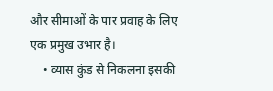और सीमाओं के पार प्रवाह के लिए एक प्रमुख उभार है।
    • व्यास कुंड से निकलना इसकी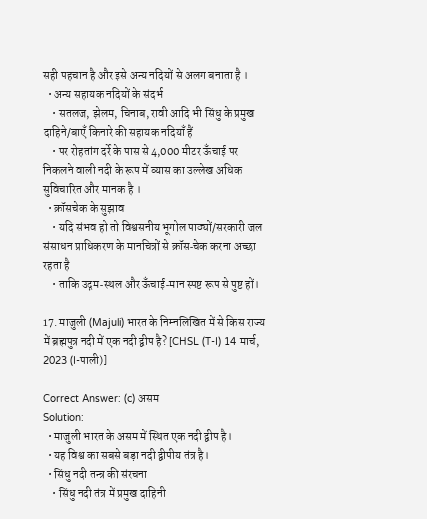सही पहचान है और इसे अन्य नदियों से अलग बनाता है ।
  • अन्य सहायक नदियों के संदर्भ
    • सतलज, झेलम, चिनाब, रावी आदि भी सिंधु के प्रमुख दाहिने/बाएँ किनारे की सहायक नदियाँ हैं
    • पर रोहतांग दर्रे के पास से 4,000 मीटर ऊँचाई पर निकलने वाली नदी के रूप में व्यास का उल्लेख अधिक सुविचारित और मानक है ।
  • क्रॉसचेक के सुझाव
    • यदि संभव हो तो विश्वसनीय भूगोल पाठ्यों/सरकारी जल संसाधन प्राधिकरण के मानचित्रों से क्रॉस‑चेक करना अच्छा रहता है
    • ताकि उद्गम‑स्थल और ऊँचाई‑मान स्पष्ट रूप से पुष्ट हों।

17. माजुली (Majuli) भारत के निम्नलिखित में से किस राज्य में ब्रह्मपुत्र नदी में एक नदी द्वीप है? [CHSL (T-I) 14 मार्च, 2023 (I-पाली)]

Correct Answer: (c) असम
Solution:
  • माजुली भारत के असम में स्थित एक नदी द्वीप है।
  • यह विश्व का सबसे बड़ा नदी द्वीपीय तंत्र है।
  • सिंधु नदी तन्त्र की संरचना
    • सिंधु नदी तंत्र में प्रमुख दाहिनी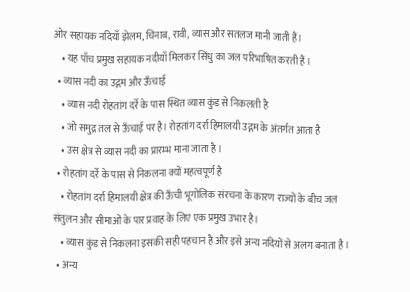ओर सहायक नदियाँ झेलम, चिनाब, रावी, व्यास और सतलज मानी जाती हैं।
    • यह पाँच प्रमुख सहायक नदीयाँ मिलकर सिंधु का जल परिभाषित करती हैं ।
  • व्यास नदी का उद्गम और ऊँचाई
    • व्यास नदी रोहतांग दर्रे के पास स्थित व्यास कुंड से निकलती है
    • जो समुद्र तल से ऊँचाई पर है। रोहतांग दर्रा हिमालयी उद्गम के अंतर्गत आता है
    • उस क्षेत्र से व्यास नदी का प्रारम्भ माना जाता है ।
  • रोहतांग दर्रे के पास से निकलना क्यों महत्वपूर्ण है
    • रोहतांग दर्रा हिमालयी क्षेत्र की ऊँची भूगोलिक संरचना के कारण राज्यों के बीच जल संतुलन और सीमाओं के पार प्रवाह के लिए एक प्रमुख उभार है।
    • व्यास कुंड से निकलना इसकी सही पहचान है और इसे अन्य नदियों से अलग बनाता है ।
  • अन्य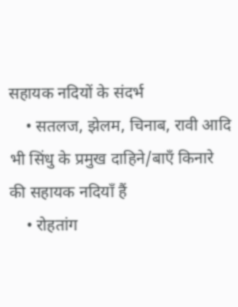सहायक नदियों के संदर्भ
    • सतलज, झेलम, चिनाब, रावी आदि भी सिंधु के प्रमुख दाहिने/बाएँ किनारे की सहायक नदियाँ हैं
    • रोहतांग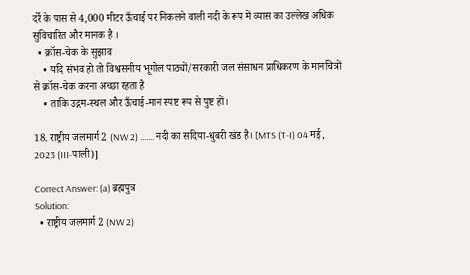दर्रे के पास से 4,000 मीटर ऊँचाई पर निकलने वाली नदी के रूप में व्यास का उल्लेख अधिक सुविचारित और मानक है ।
  • क्रॉस‑चेक के सुझाव
    • यदि संभव हो तो विश्वसनीय भूगोल पाठ्यों/सरकारी जल संसाधन प्राधिकरण के मानचित्रों से क्रॉस‑चेक करना अच्छा रहता है
    • ताकि उद्गम‑स्थल और ऊँचाई‑मान स्पष्ट रूप से पुष्ट हों।

18. राष्ट्रीय जलमार्ग 2 (NW 2) ....... नदी का सदिया-धुबरी खंड है। [MTS (T-I) 04 मई, 2023 (III-पाली)]

Correct Answer: (a) ब्रह्मपुत्र
Solution:
  • राष्ट्रीय जलमार्ग 2 (NW 2)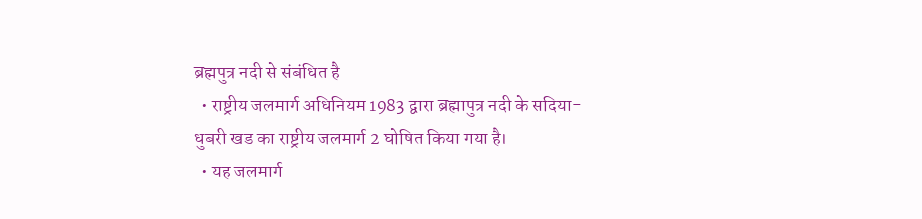ब्रह्मपुत्र नदी से संबंधित है
  • राष्ट्रीय जलमार्ग अधिनियम 1983 द्वारा ब्रह्मापुत्र नदी के सदिया-धुबरी खड का राष्ट्रीय जलमार्ग 2 घोषित किया गया है।
  • यह जलमार्ग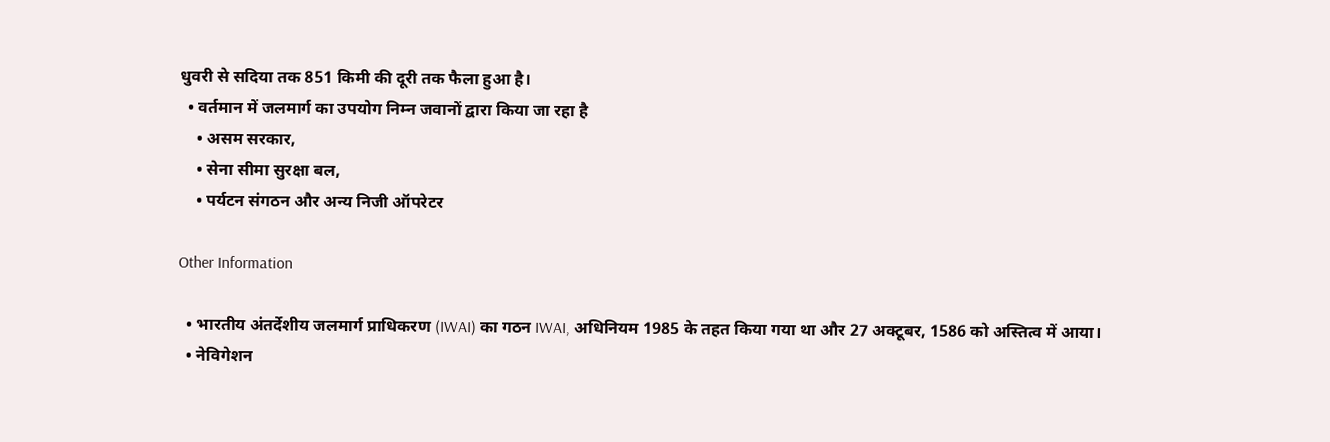धुवरी से सदिया तक 851 किमी की दूरी तक फैला हुआ है।
  • वर्तमान में जलमार्ग का उपयोग निम्न जवानों द्वारा किया जा रहा है
    • असम सरकार,
    • सेना सीमा सुरक्षा बल,
    • पर्यटन संगठन और अन्य निजी ऑपरेटर

Other Information

  • भारतीय अंतर्देशीय जलमार्ग प्राधिकरण (IWAI) का गठन IWAI, अधिनियम 1985 के तहत किया गया था और 27 अक्टूबर, 1586 को अस्तित्व में आया।
  • नेविगेशन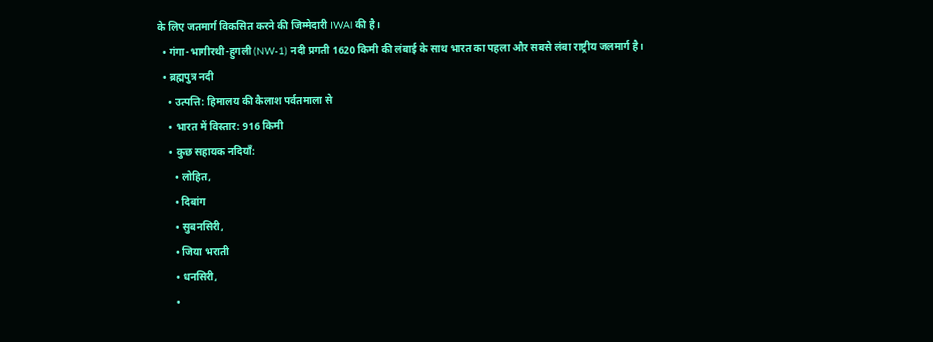के लिए जतमार्ग विकसित करने की जिम्मेदारी IWAl की है।
  • गंगा-भागीरथी-हुगली (NW-1) नदी प्रगती 1620 किमी की लंबाई के साथ भारत का पहला और सबसे लंबा राष्ट्रीय जलमार्ग है।
  • ब्रह्मपुत्र नदी
    • उत्पत्ति: हिमालय की कैलाश पर्वतमाला से
    • भारत में विस्तार: 916 किमी
    • कुछ सहायक नदियाँ:
      • लोहित,
      • दिबांग
      • सुबनसिरी,
      • जिया भराती
      • धनसिरी,
      •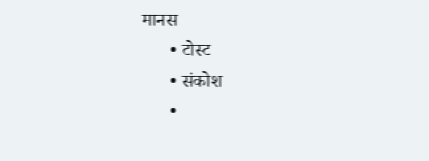मानस
      • टोस्ट
      • संकोश
      •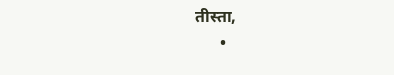तीस्ता,
      •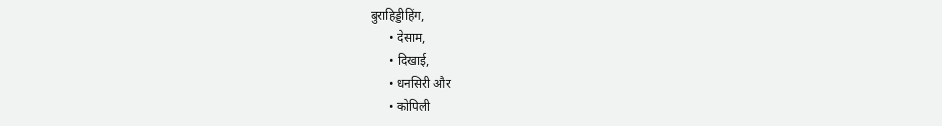बुराहिड्डीहिंग,
      • देसाम,
      • दिखाई,
      • धनसिरी और
      • कोपिली